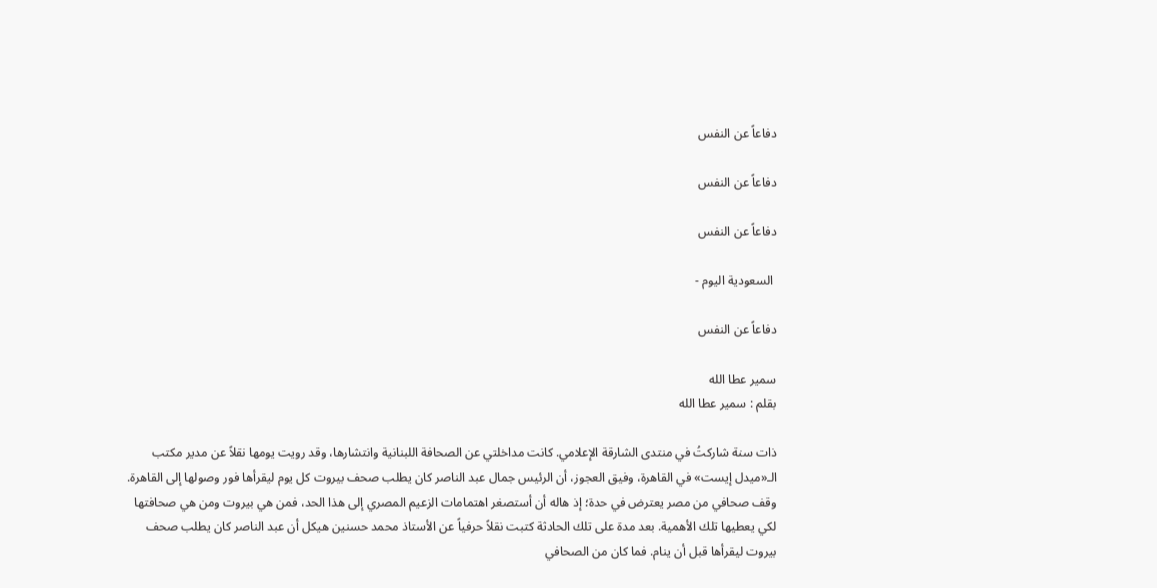دفاعاً عن النفس

دفاعاً عن النفس

دفاعاً عن النفس

 السعودية اليوم -

دفاعاً عن النفس

سمير عطا الله
بقلم : سمير عطا الله

ذات سنة شاركتُ في منتدى الشارقة الإعلامي. كانت مداخلتي عن الصحافة اللبنانية وانتشارها، وقد رويت يومها نقلاً عن مدير مكتب الـ«ميدل إيست» في القاهرة، وفيق العجوز، أن الرئيس جمال عبد الناصر كان يطلب صحف بيروت كل يوم ليقرأها فور وصولها إلى القاهرة. وقف صحافي من مصر يعترض في حدة؛ إذ هاله أن أستصغر اهتمامات الزعيم المصري إلى هذا الحد، فمن هي بيروت ومن هي صحافتها لكي يعطيها تلك الأهمية. بعد مدة على تلك الحادثة كتبت نقلاً حرفياً عن الأستاذ محمد حسنين هيكل أن عبد الناصر كان يطلب صحف بيروت ليقرأها قبل أن ينام. فما كان من الصحافي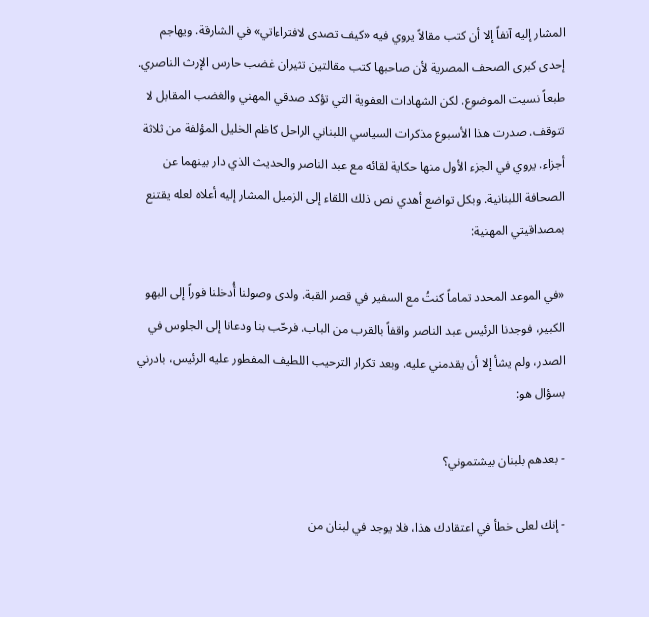المشار إليه آنفاً إلا أن كتب مقالاً يروي فيه «كيف تصدى لافتراءاتي» في الشارقة. ويهاجم إحدى كبرى الصحف المصرية لأن صاحبها كتب مقالتين تثيران غضب حارس الإرث الناصري. طبعاً نسيت الموضوع. لكن الشهادات العفوية التي تؤكد صدقي المهني والغضب المقابل لا تتوقف. صدرت هذا الأسبوع مذكرات السياسي اللبناني الراحل كاظم الخليل المؤلفة من ثلاثة أجزاء. يروي في الجزء الأول منها حكاية لقائه مع عبد الناصر والحديث الذي دار بينهما عن الصحافة اللبنانية. وبكل تواضع أهدي نص ذلك اللقاء إلى الزميل المشار إليه أعلاه لعله يقتنع بمصداقيتي المهنية:

«في الموعد المحدد تماماً كنتُ مع السفير في قصر القبة. ولدى وصولنا أُدخلنا فوراً إلى البهو الكبير، فوجدنا الرئيس عبد الناصر واقفاً بالقرب من الباب. فرحّب بنا ودعانا إلى الجلوس في الصدر، ولم يشأ إلا أن يقدمني عليه. وبعد تكرار الترحيب اللطيف المفطور عليه الرئيس، بادرني بسؤال هو:

- بعدهم بلبنان بيشتموني؟

- إنك لعلى خطأ في اعتقادك هذا، فلا يوجد في لبنان من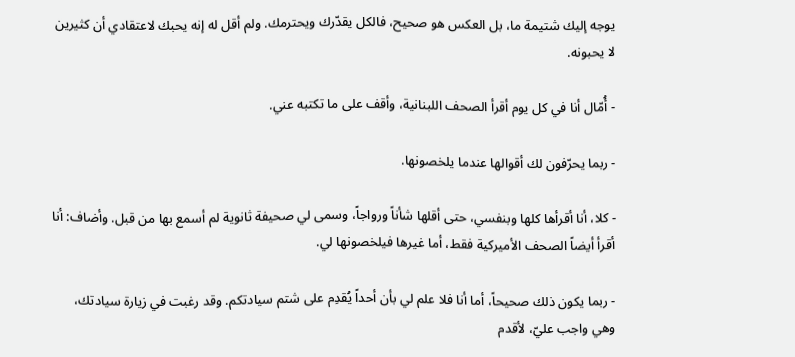يوجه إليك شتيمة ما، بل العكس هو صحيح، فالكل يقدّرك ويحترمك. ولم أقل له إنه يحبك لاعتقادي أن كثيرين لا يحبونه.

- أُمّال أنا في كل يوم أقرأ الصحف اللبنانية، وأقف على ما تكتبه عني.

- ربما يحرّفون لك أقوالها عندما يلخصونها.

- كلا، أنا أقرأها كلها وبنفسي، حتى أقلها شأناً ورواجاً، وسمى لي صحيفة ثانوية لم أسمع بها من قبل. وأضاف: أنا أقرأ أيضاً الصحف الأميركية فقط، أما غيرها فيلخصونها لي.

- ربما يكون ذلك صحيحاً، أما أنا فلا علم لي بأن أحداً يُقدِم على شتم سيادتكم. وقد رغبت في زيارة سيادتك، وهي واجب عليّ، لأقدم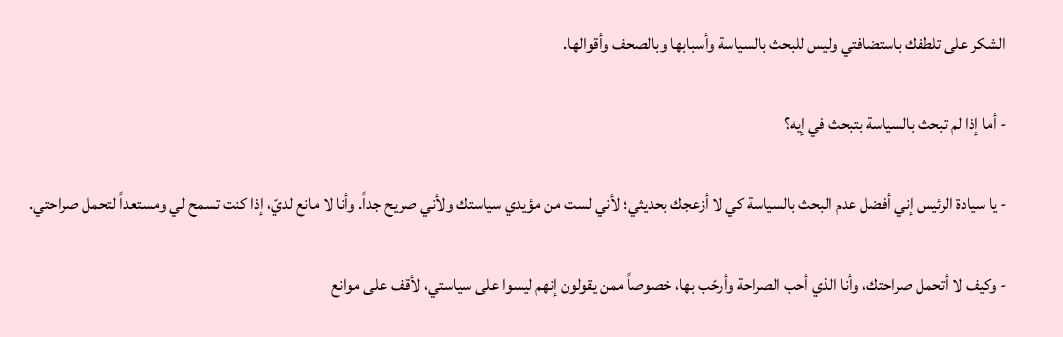الشكر على تلطفك باستضافتي وليس للبحث بالسياسة وأسبابها وبالصحف وأقوالها.

- أما إذا لم تبحث بالسياسة بتبحث في إيه؟

- يا سيادة الرئيس إني أفضل عدم البحث بالسياسة كي لا أزعجك بحديثي؛ لأني لست من مؤيدي سياستك ولأني صريح جداً. وأنا لا مانع لديّ، إذا كنت تسمح لي ومستعداً لتحمل صراحتي.

- وكيف لا أتحمل صراحتك، وأنا الذي أحب الصراحة وأرحّب بها، خصوصاً ممن يقولون إنهم ليسوا على سياستي، لأقف على موانع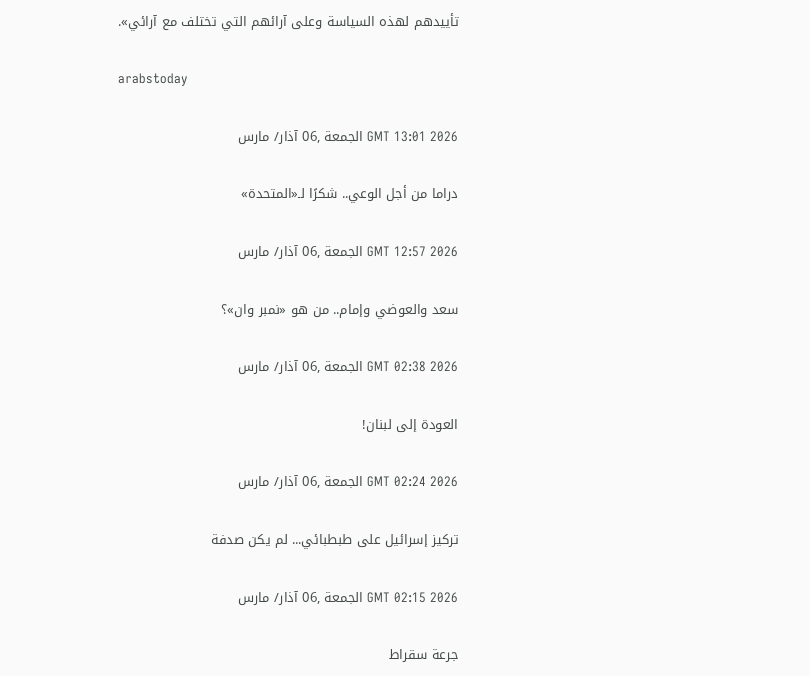تأييدهم لهذه السياسة وعلى آرائهم التي تختلف مع آرائي».

arabstoday

GMT 13:01 2026 الجمعة ,06 آذار/ مارس

دراما من أجل الوعي.. شكرًا لـ«المتحدة»

GMT 12:57 2026 الجمعة ,06 آذار/ مارس

سعد والعوضي وإمام.. من هو «نمبر وان»؟

GMT 02:38 2026 الجمعة ,06 آذار/ مارس

العودة إلى لبنان!

GMT 02:24 2026 الجمعة ,06 آذار/ مارس

تركيز إسرائيل على طبطبائي... لم يكن صدفة

GMT 02:15 2026 الجمعة ,06 آذار/ مارس

جرعة سقراط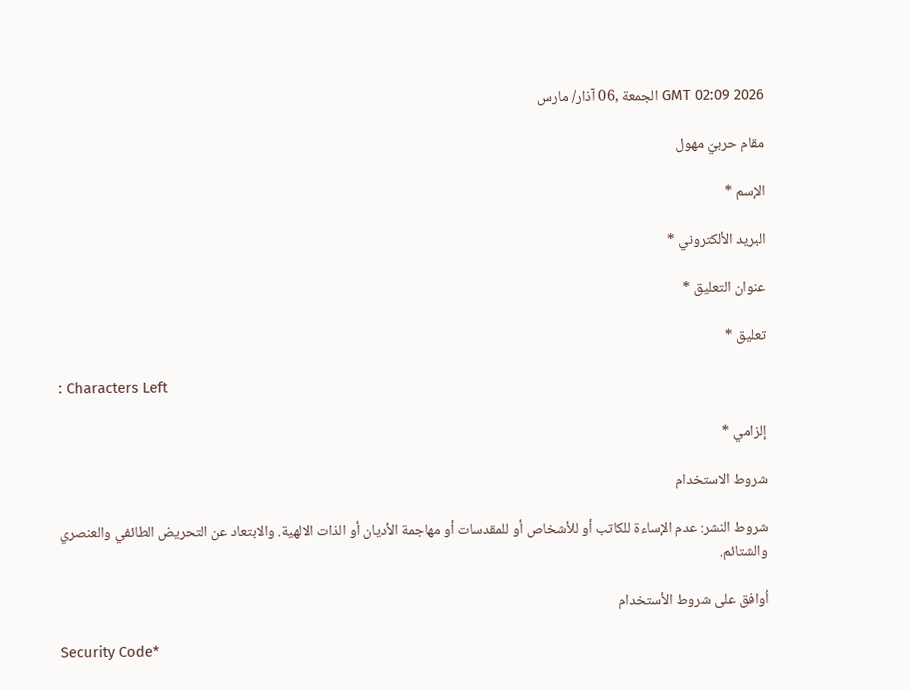GMT 02:09 2026 الجمعة ,06 آذار/ مارس

مقام حربيّ مهول

الإسم *

البريد الألكتروني *

عنوان التعليق *

تعليق *

: Characters Left

إلزامي *

شروط الاستخدام

شروط النشر: عدم الإساءة للكاتب أو للأشخاص أو للمقدسات أو مهاجمة الأديان أو الذات الالهية. والابتعاد عن التحريض الطائفي والعنصري والشتائم.

اُوافق على شروط الأستخدام

Security Code*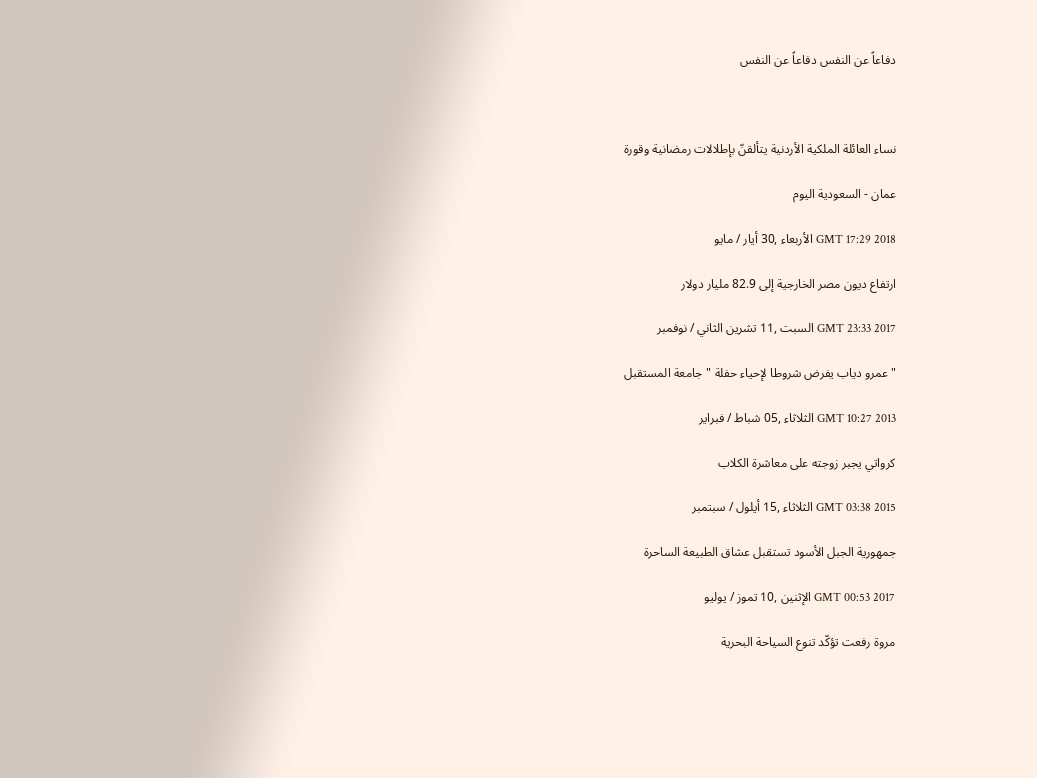دفاعاً عن النفس دفاعاً عن النفس



نساء العائلة الملكية الأردنية يتألقنّ بإطلالات رمضانية وقورة

عمان - السعودية اليوم

GMT 17:29 2018 الأربعاء ,30 أيار / مايو

ارتفاع ديون مصر الخارجية إلى 82.9 مليار دولار

GMT 23:33 2017 السبت ,11 تشرين الثاني / نوفمبر

"عمرو دياب يفرض شروطا لإحياء حفلة "جامعة المستقبل

GMT 10:27 2013 الثلاثاء ,05 شباط / فبراير

كرواتي يجبر زوجته على معاشرة الكلاب

GMT 03:38 2015 الثلاثاء ,15 أيلول / سبتمبر

جمهورية الجبل الأسود تستقبل عشاق الطبيعة الساحرة

GMT 00:53 2017 الإثنين ,10 تموز / يوليو

مروة رفعت تؤكّد تنوع السياحة البحرية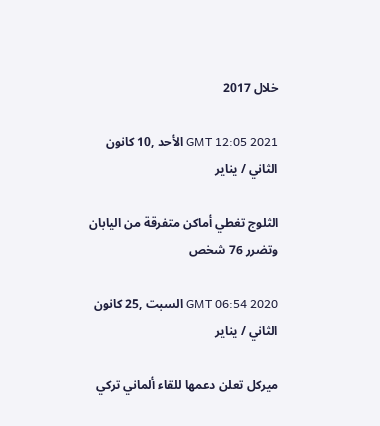خلال 2017

GMT 12:05 2021 الأحد ,10 كانون الثاني / يناير

الثلوج تغطي أماكن متفرقة من اليابان وتضرر 76 شخص

GMT 06:54 2020 السبت ,25 كانون الثاني / يناير

ميركل تعلن دعمها للقاء ألماني تركي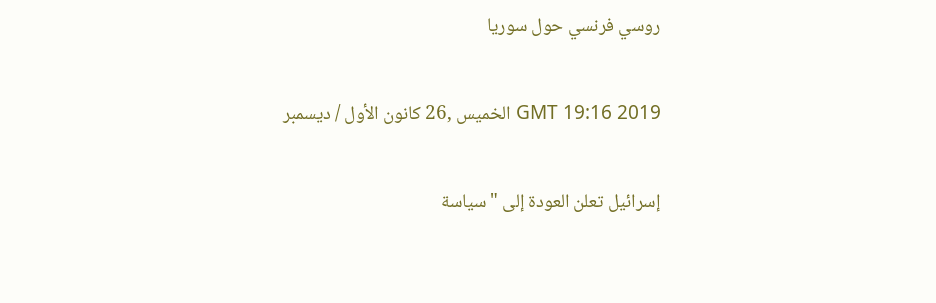روسي فرنسي حول سوريا

GMT 19:16 2019 الخميس ,26 كانون الأول / ديسمبر

إسرائيل تعلن العودة إلى "سياسة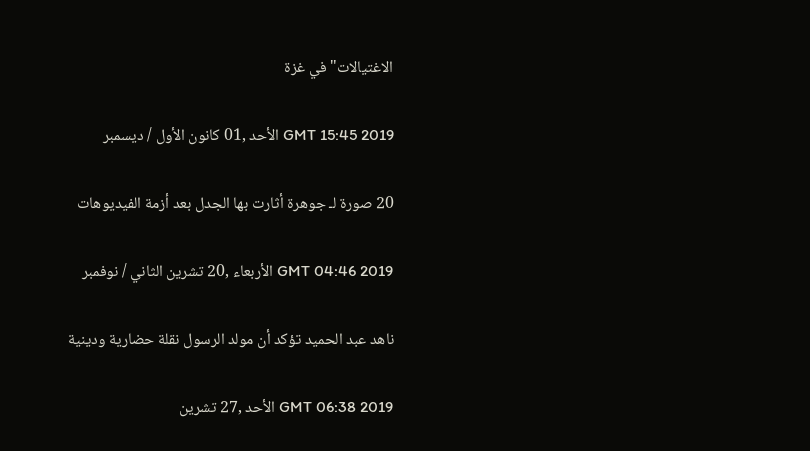الاغتيالات" في غزة

GMT 15:45 2019 الأحد ,01 كانون الأول / ديسمبر

20 صورة لـ جوهرة أثارت بها الجدل بعد أزمة الفيديوهات

GMT 04:46 2019 الأربعاء ,20 تشرين الثاني / نوفمبر

ناهد عبد الحميد تؤكد أن مولد الرسول نقلة حضارية ودينية

GMT 06:38 2019 الأحد ,27 تشرين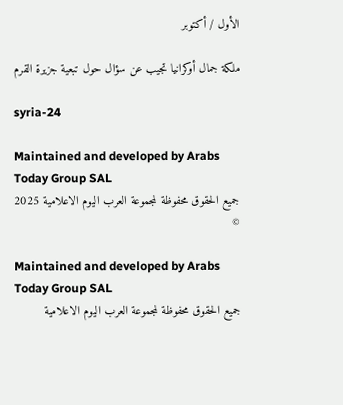الأول / أكتوبر

ملكة جمال أوكرانيا تجيب عن سؤال حول تبعية جزيرة القرم

syria-24

Maintained and developed by Arabs Today Group SAL
جميع الحقوق محفوظة لمجموعة العرب اليوم الاعلامية 2025 ©

Maintained and developed by Arabs Today Group SAL
جميع الحقوق محفوظة لمجموعة العرب اليوم الاعلامية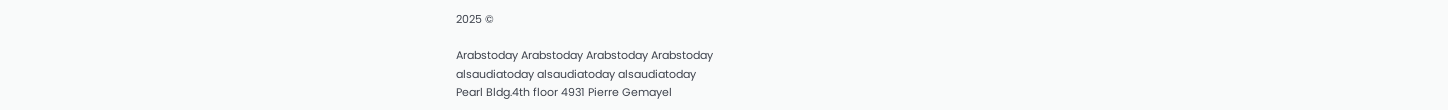2025 ©

Arabstoday Arabstoday Arabstoday Arabstoday
alsaudiatoday alsaudiatoday alsaudiatoday
Pearl Bldg.4th floor 4931 Pierre Gemayel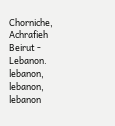Chorniche, Achrafieh Beirut - Lebanon.
lebanon, lebanon, lebanon